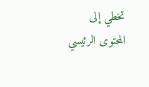تخطي إلى المحتوى الرئيسي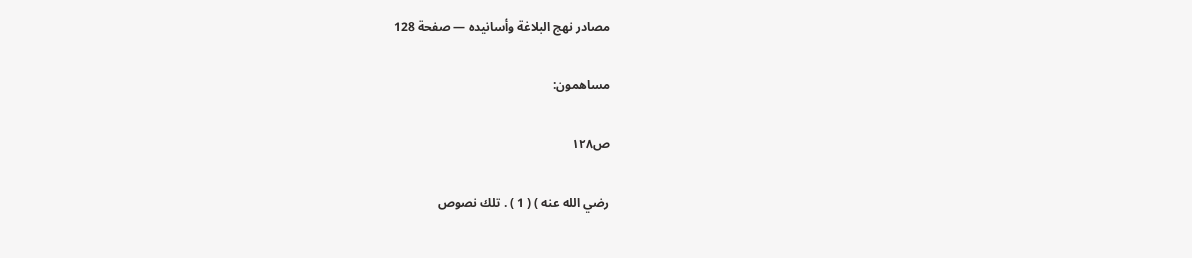مصادر نهج البلاغة وأسانيده — صفحة 128

مساهمون:

ص١٢٨

رضي الله عنه ) ( 1 ) . تلك نصوص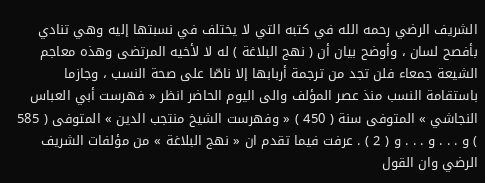الشريف الرضي رحمه الله في كتبه التي لا يختلف في نسبتها إليه وهي تنادي بأفصح لسان ، وأوضح بيان أن ( نهج البلاغة ) له لا لأخيه المرتضى وهذه معاجم الشيعة جمعاء فلن تجد من ترجمة أربابها إلا ناصّا على صحة النسب ، وجازما باستقامة النسب منذ عصر المؤلف والى اليوم الحاضر انظر « فهرست أبي العباس النجاشي » المتوفى سنة ( 450 ) « وفهرست الشيخ منتجب الدين » المتوفى ( 585 ) و . . . و . . . و ( 2 ) . عرفت فيما تقدم ان « نهج البلاغة » من مؤلفات الشريف الرضي وان القول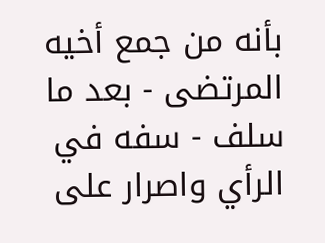بأنه من جمع أخيه المرتضى - بعد ما سلف - سفه في الرأي واصرار على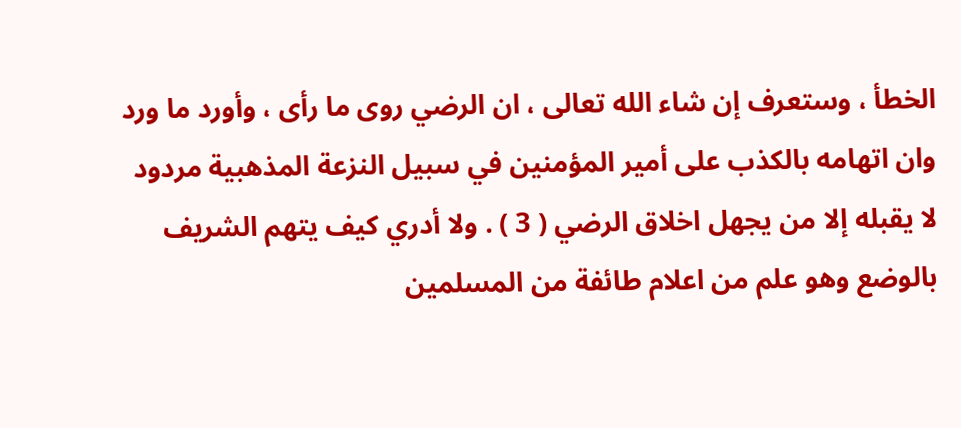الخطأ ، وستعرف إن شاء الله تعالى ، ان الرضي روى ما رأى ، وأورد ما ورد وان اتهامه بالكذب على أمير المؤمنين في سبيل النزعة المذهبية مردود لا يقبله إلا من يجهل اخلاق الرضي ( 3 ) . ولا أدري كيف يتهم الشريف بالوضع وهو علم من اعلام طائفة من المسلمين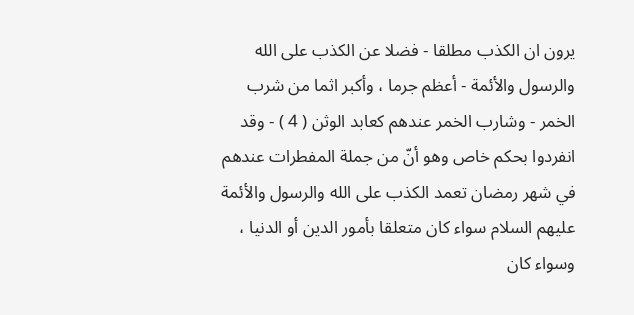يرون ان الكذب مطلقا - فضلا عن الكذب على الله والرسول والأئمة - أعظم جرما ، وأكبر اثما من شرب الخمر - وشارب الخمر عندهم كعابد الوثن ( 4 ) - وقد انفردوا بحكم خاص وهو أنّ من جملة المفطرات عندهم في شهر رمضان تعمد الكذب على الله والرسول والأئمة عليهم السلام سواء كان متعلقا بأمور الدين أو الدنيا ، وسواء كان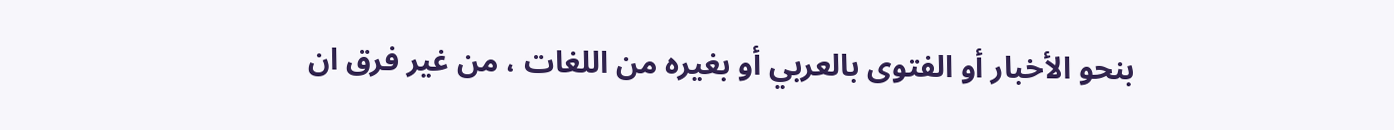بنحو الأخبار أو الفتوى بالعربي أو بغيره من اللغات ، من غير فرق ان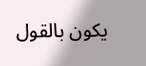يكون بالقول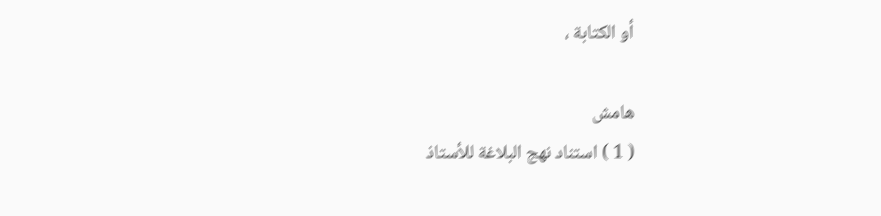أو الكتابة ،

هامش
( 1 ) استناد نهج البلاغة للأستاذ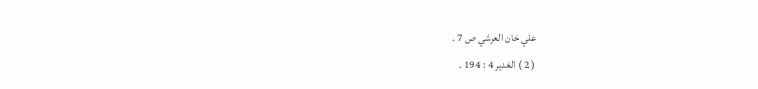علي خان العرشي ص 7 .
( 2 ) الغدير 4 : 194 .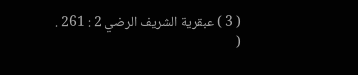( 3 ) عبقرية الشريف الرضي 2 : 261 .
(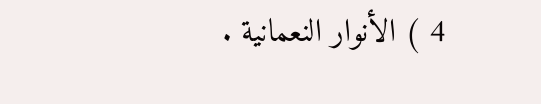4 ) الأنوار النعمانية .